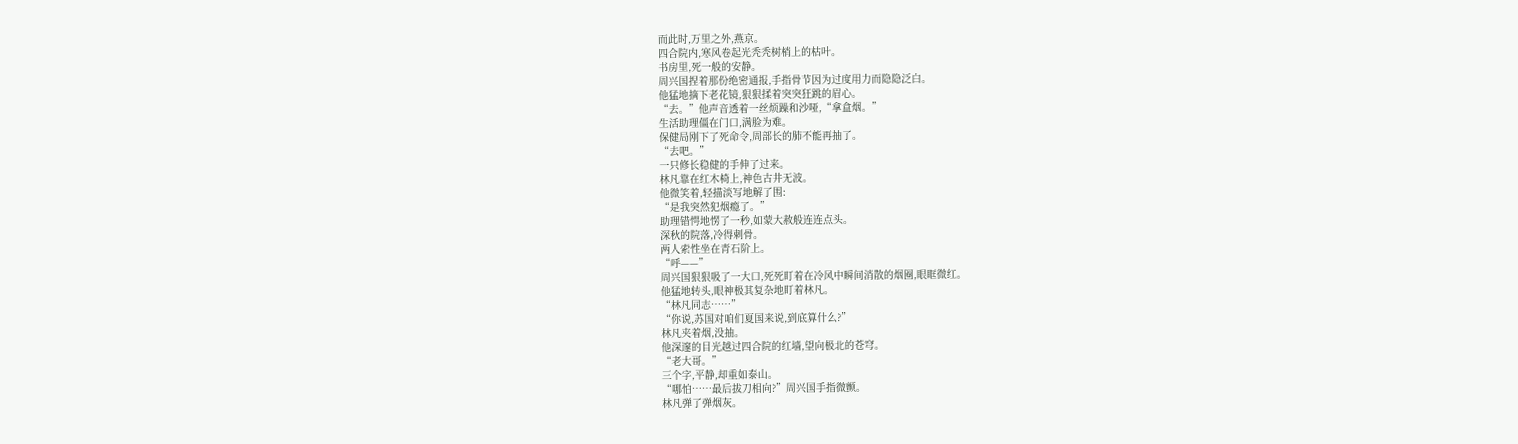而此时,万里之外,燕京。
四合院内,寒风卷起光秃秃树梢上的枯叶。
书房里,死一般的安静。
周兴国捏着那份绝密通报,手指骨节因为过度用力而隐隐泛白。
他猛地摘下老花镜,狠狠揉着突突狂跳的眉心。
“去。”他声音透着一丝烦躁和沙哑,“拿盒烟。”
生活助理僵在门口,满脸为难。
保健局刚下了死命令,周部长的肺不能再抽了。
“去吧。”
一只修长稳健的手伸了过来。
林凡靠在红木椅上,神色古井无波。
他微笑着,轻描淡写地解了围:
“是我突然犯烟瘾了。”
助理错愕地愣了一秒,如蒙大赦般连连点头。
深秋的院落,冷得刺骨。
两人索性坐在青石阶上。
“呼——”
周兴国狠狠吸了一大口,死死盯着在冷风中瞬间消散的烟圈,眼眶微红。
他猛地转头,眼神极其复杂地盯着林凡。
“林凡同志……”
“你说,苏国对咱们夏国来说,到底算什么?”
林凡夹着烟,没抽。
他深邃的目光越过四合院的红墙,望向极北的苍穹。
“老大哥。”
三个字,平静,却重如泰山。
“哪怕……最后拔刀相向?”周兴国手指微颤。
林凡弹了弹烟灰。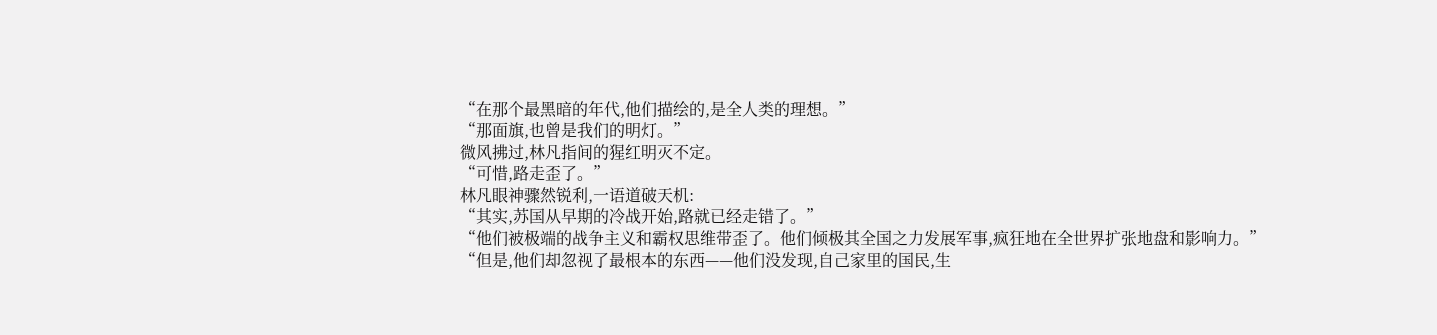“在那个最黑暗的年代,他们描绘的,是全人类的理想。”
“那面旗,也曾是我们的明灯。”
微风拂过,林凡指间的猩红明灭不定。
“可惜,路走歪了。”
林凡眼神骤然锐利,一语道破天机:
“其实,苏国从早期的冷战开始,路就已经走错了。”
“他们被极端的战争主义和霸权思维带歪了。他们倾极其全国之力发展军事,疯狂地在全世界扩张地盘和影响力。”
“但是,他们却忽视了最根本的东西——他们没发现,自己家里的国民,生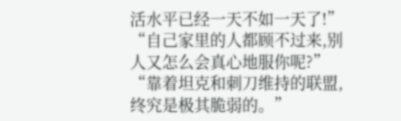活水平已经一天不如一天了!”
“自己家里的人都顾不过来,别人又怎么会真心地服你呢?”
“靠着坦克和刺刀维持的联盟,终究是极其脆弱的。”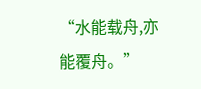“水能载舟,亦能覆舟。”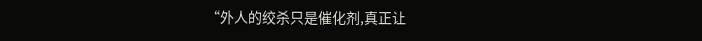“外人的绞杀只是催化剂,真正让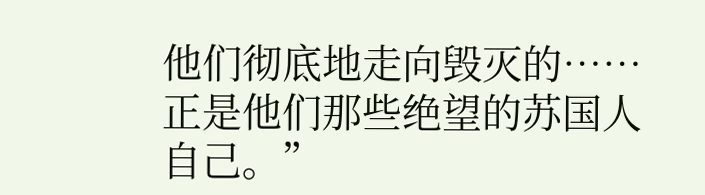他们彻底地走向毁灭的……正是他们那些绝望的苏国人自己。”